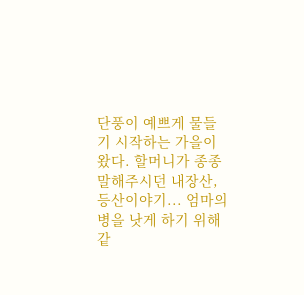단풍이 예쁘게 물들기 시작하는 가을이 왔다. 할머니가 종종 말해주시던 내장산, 등산이야기... 엄마의 병을 낫게 하기 위해 같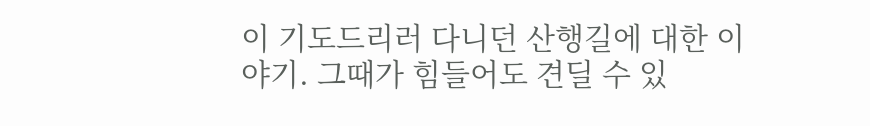이 기도드리러 다니던 산행길에 대한 이야기. 그때가 힘들어도 견딜 수 있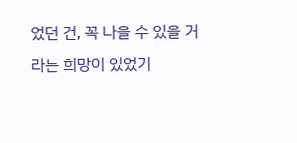었던 건, 꼭 나을 수 있을 거라는 희망이 있었기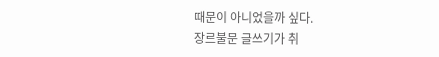때문이 아니었을까 싶다.
장르불문 글쓰기가 취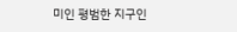미인 평범한 지구인